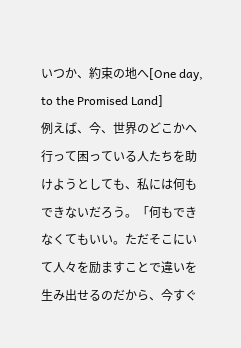いつか、約束の地へ[One day, to the Promised Land]
例えば、今、世界のどこかへ行って困っている人たちを助けようとしても、私には何もできないだろう。「何もできなくてもいい。ただそこにいて人々を励ますことで違いを生み出せるのだから、今すぐ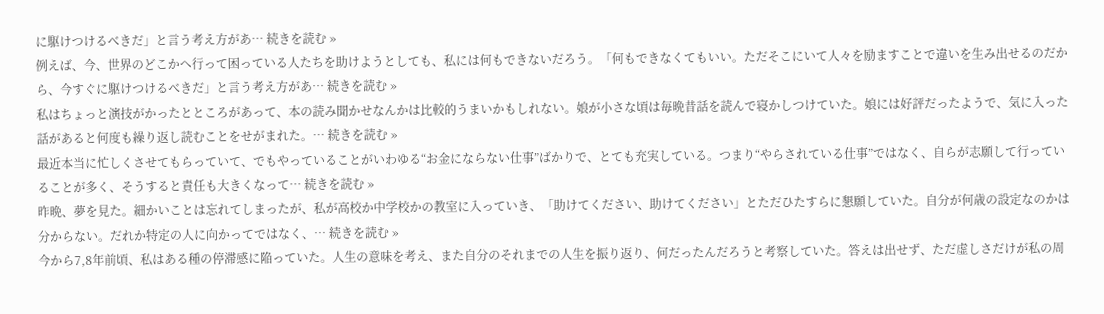に駆けつけるべきだ」と言う考え方があ… 続きを読む »
例えば、今、世界のどこかへ行って困っている人たちを助けようとしても、私には何もできないだろう。「何もできなくてもいい。ただそこにいて人々を励ますことで違いを生み出せるのだから、今すぐに駆けつけるべきだ」と言う考え方があ… 続きを読む »
私はちょっと演技がかったとところがあって、本の読み聞かせなんかは比較的うまいかもしれない。娘が小さな頃は毎晩昔話を読んで寝かしつけていた。娘には好評だったようで、気に入った話があると何度も繰り返し読むことをせがまれた。… 続きを読む »
最近本当に忙しくさせてもらっていて、でもやっていることがいわゆる“お金にならない仕事”ばかりで、とても充実している。つまり“やらされている仕事”ではなく、自らが志願して行っていることが多く、そうすると責任も大きくなって… 続きを読む »
昨晩、夢を見た。細かいことは忘れてしまったが、私が高校か中学校かの教室に入っていき、「助けてください、助けてください」とただひたすらに懇願していた。自分が何歳の設定なのかは分からない。だれか特定の人に向かってではなく、… 続きを読む »
今から7,8年前頃、私はある種の停滞感に陥っていた。人生の意味を考え、また自分のそれまでの人生を振り返り、何だったんだろうと考察していた。答えは出せず、ただ虚しさだけが私の周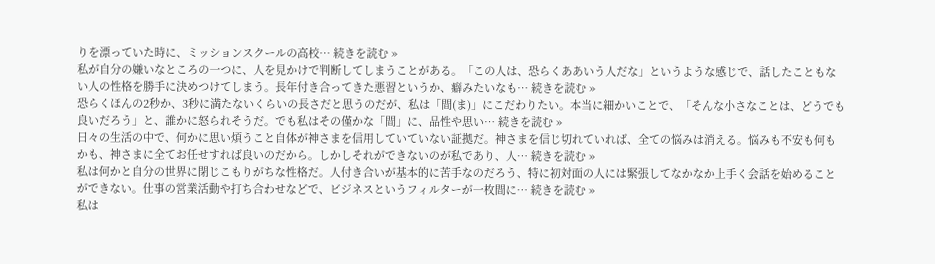りを漂っていた時に、ミッションスクールの高校… 続きを読む »
私が自分の嫌いなところの一つに、人を見かけで判断してしまうことがある。「この人は、恐らくああいう人だな」というような感じで、話したこともない人の性格を勝手に決めつけてしまう。長年付き合ってきた悪習というか、癖みたいなも… 続きを読む »
恐らくほんの2秒か、3秒に満たないくらいの長さだと思うのだが、私は「間(ま)」にこだわりたい。本当に細かいことで、「そんな小さなことは、どうでも良いだろう」と、誰かに怒られそうだ。でも私はその僅かな「間」に、品性や思い… 続きを読む »
日々の生活の中で、何かに思い煩うこと自体が神さまを信用していていない証拠だ。神さまを信じ切れていれば、全ての悩みは消える。悩みも不安も何もかも、神さまに全てお任せすれば良いのだから。しかしそれができないのが私であり、人… 続きを読む »
私は何かと自分の世界に閉じこもりがちな性格だ。人付き合いが基本的に苦手なのだろう、特に初対面の人には緊張してなかなか上手く会話を始めることができない。仕事の営業活動や打ち合わせなどで、ビジネスというフィルターが一枚間に… 続きを読む »
私は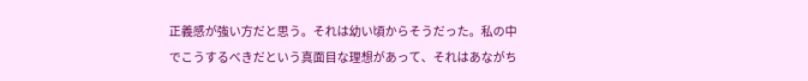正義感が強い方だと思う。それは幼い頃からそうだった。私の中でこうするべきだという真面目な理想があって、それはあながち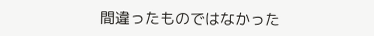間違ったものではなかった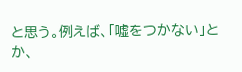と思う。例えば、「嘘をつかない」とか、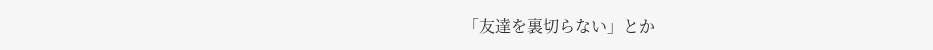「友達を裏切らない」とか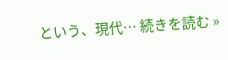という、現代… 続きを読む »